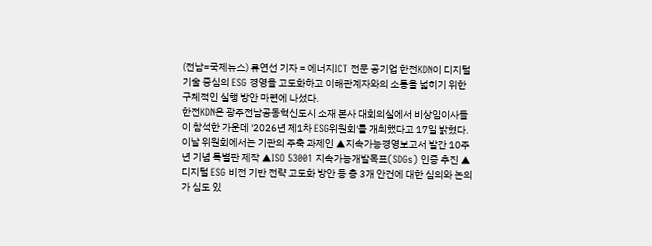(전남=국제뉴스) 류연선 기자 = 에너지ICT 전문 공기업 한전KDN이 디지털 기술 중심의 ESG 경영을 고도화하고 이해관계자와의 소통을 넓히기 위한 구체적인 실행 방안 마련에 나섰다.
한전KDN은 광주전남공동혁신도시 소재 본사 대회의실에서 비상임이사들이 참석한 가운데 '2026년 제1차 ESG위원회'를 개최했다고 17일 밝혔다.
이날 위원회에서는 기관의 주축 과제인 ▲지속가능경영보고서 발간 10주년 기념 특별판 제작 ▲ISO 53001 지속가능개발목표(SDGs) 인증 추진 ▲디지털 ESG 비전 기반 전략 고도화 방안 등 총 3개 안건에 대한 심의와 논의가 심도 있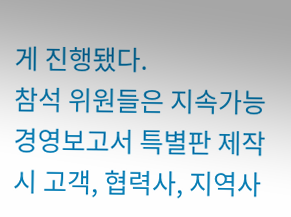게 진행됐다.
참석 위원들은 지속가능경영보고서 특별판 제작 시 고객, 협력사, 지역사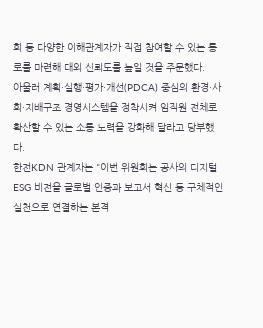회 등 다양한 이해관계자가 직접 참여할 수 있는 통로를 마련해 대외 신뢰도를 높일 것을 주문했다.
아울러 계획·실행·평가·개선(PDCA) 중심의 환경·사회·지배구조 경영시스템을 정착시켜 임직원 전체로 확산할 수 있는 소통 노력을 강화해 달라고 당부했다.
한전KDN 관계자는 "이번 위원회는 공사의 디지털 ESG 비전을 글로벌 인증과 보고서 혁신 등 구체적인 실천으로 연결하는 본격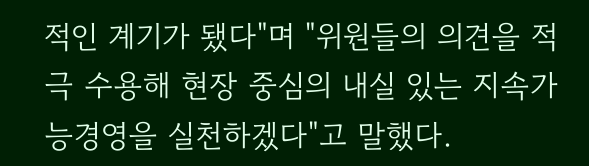적인 계기가 됐다"며 "위원들의 의견을 적극 수용해 현장 중심의 내실 있는 지속가능경영을 실천하겠다"고 말했다.